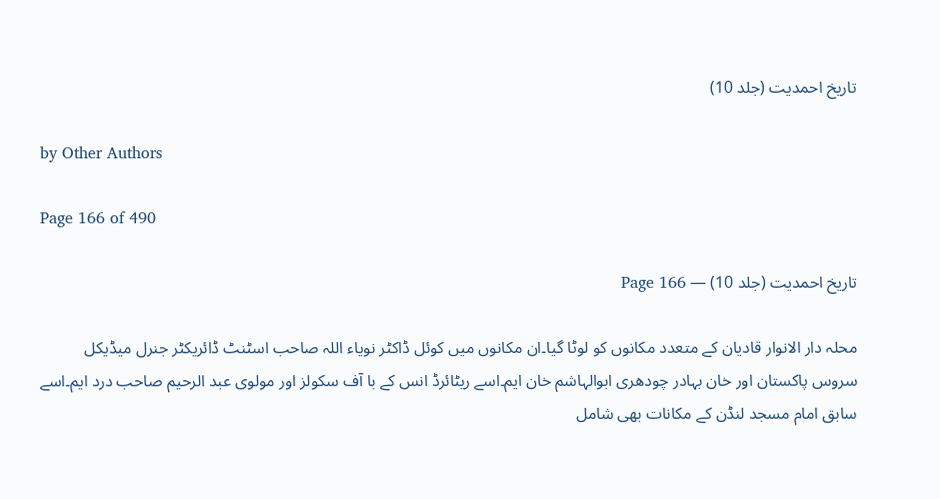تاریخ احمدیت (جلد 10)

by Other Authors

Page 166 of 490

تاریخ احمدیت (جلد 10) — Page 166

محلہ دار الانوار قادیان کے متعدد مکانوں کو لوٹا گیا۔ان مکانوں میں کوئل ڈاکٹر نویاء اللہ صاحب اسٹنٹ ڈائریکٹر جنرل میڈیکل سروس پاکستان اور خان بہادر چودھری ابوالہاشم خان ایم۔اسے ریٹائرڈ انس کے با آف سکولز اور مولوی عبد الرحیم صاحب درد ایم۔اسے سابق امام مسجد لنڈن کے مکانات بھی شامل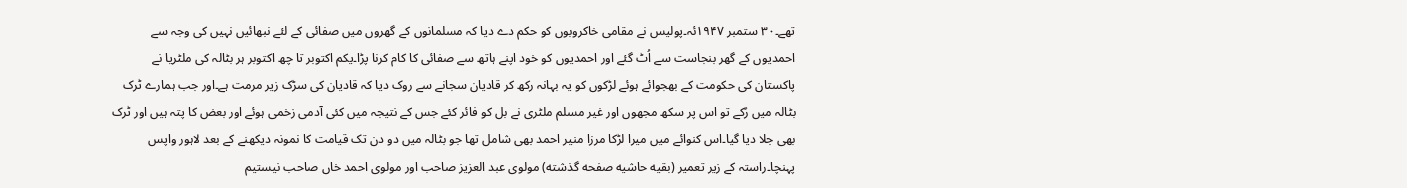تھے۔۳۰ ستمبر ۱۹۴۷ئہ۔پولیس نے مقامی خاکروبوں کو حکم دے دیا کہ مسلمانوں کے گھروں میں صفائی کے لئے نبھائیں نہیں کی وجہ سے احمدیوں کے گھر بنجاست سے اُٹ گئے اور احمدیوں کو خود اپنے ہاتھ سے صفائی کا کام کرنا پڑا۔یکم اکتوبر تا چھ اکتوبر ہر بٹالہ کی ملٹریا نے پاکستان کی حکومت کے بھجوائے ہوئے لڑکوں کو یہ بہانہ رکھ کر قادیان سجانے سے روک دیا کہ قادیان کی سڑک زیر مرمت ہے۔اور جب ہمارے ٹرک بٹالہ میں رُکے تو اس پر سکھ مجھوں اور غیر مسلم ملٹری نے بل کو فائر کئے جس کے نتیجہ میں کئی آدمی زخمی ہوئے اور بعض کا پتہ ہیں اور ٹرک بھی جلا دیا گیا۔اس کنوائے میں میرا لڑکا مرزا منیر احمد بھی شامل تھا جو بٹالہ میں دو دن تک قیامت کا نمونہ دیکھنے کے بعد لاہور واپس پہنچا۔راستہ کے زیر تعمیر (بقیه حاشیه صفحه گذشته) مولوی عبد العزیز صاحب اور مولوی احمد خاں صاحب نیستیم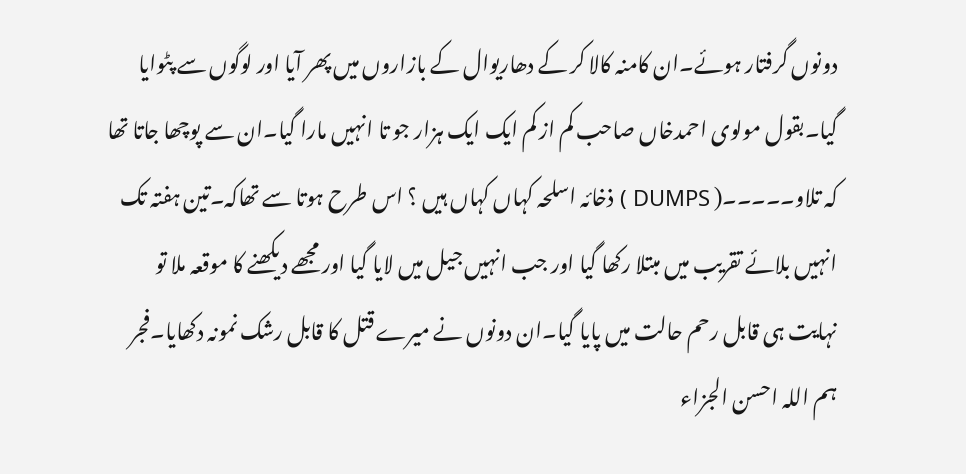دونوں گرفتار ہوئے۔ان کامنہ کالا کر کے دھاریوال کے بازاروں میں پھر آیا اور لوگوں سے پٹوایا گیا۔بقول مولوی احمدخاں صاحب کم از کم ایک ایک ہزار جو تا انہیں مارا گیا۔ان سے پوچھا جاتا تھا کہ تلاو۔۔۔۔۔( DUMPS ) ذخائہ اسلحہ کہاں کہاں ہیں ؟ اس طرح ہوتا سے تھاکہ۔تین ہفتہ تک انہیں بلائے تقریب میں مبتلا رکھا گیا اور جب انہیں جیل میں لایا گیا اور مجھے دیکھنے کا موقعہ ملا تو نہایت ہی قابل رحم حالت میں پایا گیا۔ان دونوں نے میرے قتل کا قابل رشک نمونہ دکھایا۔فجر ہم اللہ احسن الجزاء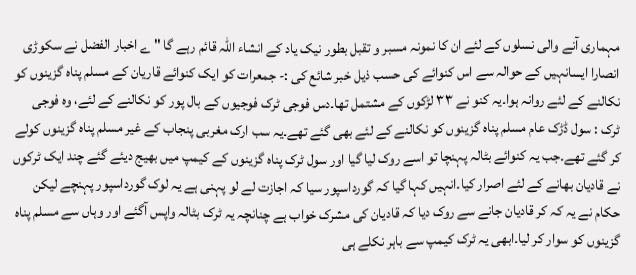مہماری آنے والی نسلوں کے لئے ان کا نمونہ مسبر و تقبل بطور نیک یاد کے انشاء اللہ قائم رہے گا " ے اخبار الفضل نے سکوڑی انصارا ایسانہیں کے حوالہ سے اس کنوائے کی حسب ذیل خبر شائع کی :- جمعرات کو ایک کنوائے قاریان کے مسلم پناہ گزینوں کو نکالنے کے لئے روانہ ہوا۔یہ کنو نے ۳۳ لڑکوں کے مشتمل تھا۔دس فوجی ٹرک فوجیوں کے بال پور کو نکالنے کے لئے، وہ فوجی ٹرک : سول ڈڑک عام مسلم پناہ گزینوں کو نکالنے کے لئے بھی گئے تھے۔یہ سب ارک مغربی پنجاب کے غیر مسلم پناہ گزینوں کولے کر گئے تھے۔جب یہ کنوائے بٹالہ پہنچا تو اسے روک لیا گیا اور سول ٹرک پناہ گزینوں کے کیمپ میں بھیج دیئے گئے چند ایک ٹرکوں نے قادیان بھانے کے لئے اصرار کیا۔انہیں کہا گیا کہ گورداسپور سیا کہ اجازت لے لو پہنی ہے یہ لوک گورداسپور پہنچے لیکن حکام نے یہ کہ کر قادیان جانے سے روک دیا کہ قادیان کی مشرک خواب ہے چنانچہ یہ ٹرک بٹالہ واپس آگئے اور وہاں سے مسلم پناہ گزینوں کو سوار کر لیا۔ابھی یہ ٹرک کیمپ سے باہر نکلے ہی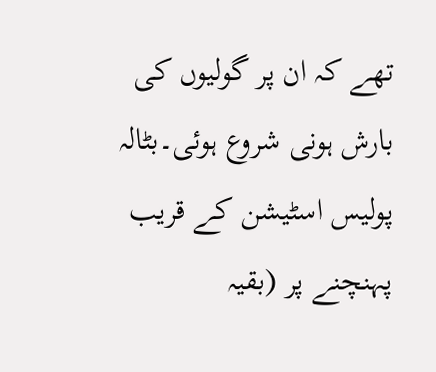تھے کہ ان پر گولیوں کی بارش ہونی شروع ہوئی۔بٹالہ پولیس اسٹیشن کے قریب پہنچنے پر (بقیہ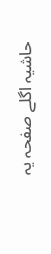حاشیہ اگلے صفحہ یہ